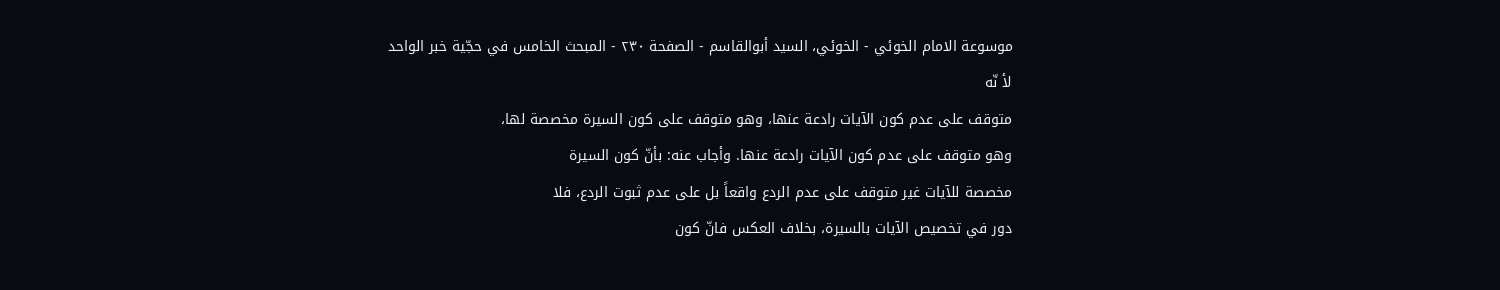موسوعة الامام الخوئي - الخوئي، السيد أبوالقاسم - الصفحة ٢٣٠ - المبحث الخامس في حجّية خبر الواحد
لأ نّه
متوقف على عدم كون الآيات رادعة عنها، وهو متوقف على كون السيرة مخصصة لها،
وهو متوقف على عدم كون الآيات رادعة عنها. وأجاب عنه: بأنّ كون السيرة
مخصصة للآيات غير متوقف على عدم الردع واقعاً بل على عدم ثبوت الردع، فلا
دور في تخصيص الآيات بالسيرة، بخلاف العكس فانّ كون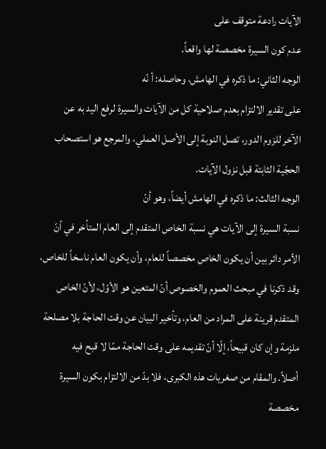الآيات رادعة متوقف على
عدم كون السيرة مخصصة لها واقعاً.
الوجه الثاني: ما ذكره في الهامش، وحاصله: أ نّه
على تقدير الالتزام بعدم صلاحية كل من الآيات والسيرة لرفع اليد به عن
الآخر للزوم الدور، تصل النوبة إلى الأصل العملي، والمرجع هو استصحاب
الحجّية الثابتة قبل نزول الآيات.
الوجه الثالث: ما ذكره في الهامش أيضاً، وهو أنّ
نسبة السيرة إلى الآيات هي نسبة الخاص المتقدم إلى العام المتأخر في أنّ
الأمر دائر بين أن يكون الخاص مخصصاً للعام، وأن يكون العام ناسخاً للخاص،
وقد ذكرنا في مبحث العموم والخصوص أنّ المتعين هو الأوّل، لأنّ الخاص
المتقدم قرينة على المراد من العام، وتأخير البيان عن وقت الحاجة بلا مصلحة
ملزمة وإن كان قبيحاً، إلّا أنّ تقديمه على وقت الحاجة ممّا لا قبح فيه
أصلاً. والمقام من صغريات هذه الكبرى، فلا بدّ من الالتزام بكون السيرة
مخصصة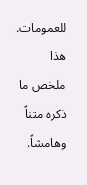للعمومات. هذا ملخص ما ذكره متناً وهامشاً.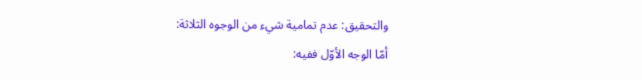والتحقيق: عدم تمامية شيء من الوجوه الثلاثة:
أمّا الوجه الأوّل ففيه: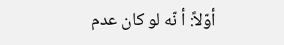أوّلاً: أ نّه لو كان عدم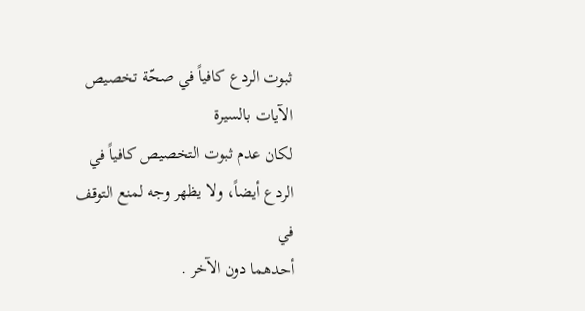ثبوت الردع كافياً في صحّة تخصيص الآيات بالسيرة
لكان عدم ثبوت التخصيص كافياً في الردع أيضاً، ولا يظهر وجه لمنع التوقف في
أحدهما دون الآخر .